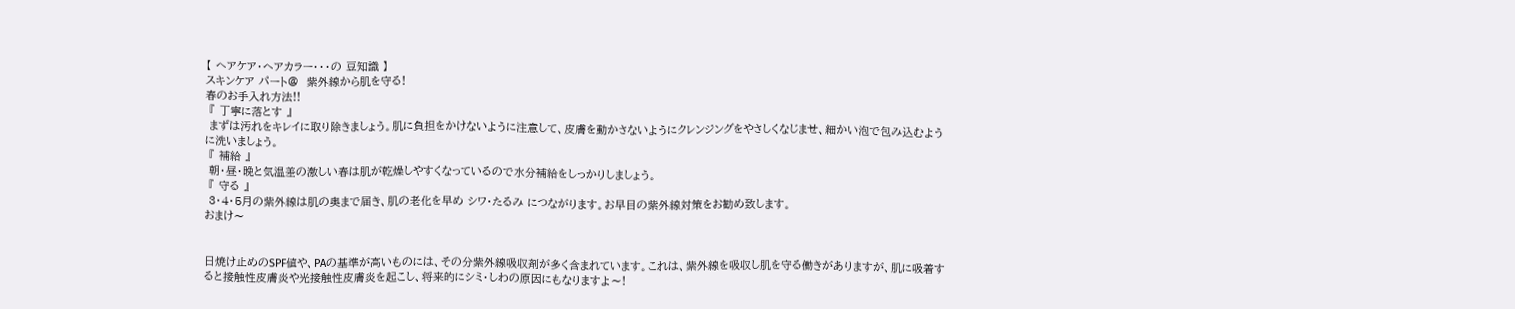【 ヘアケア・ヘアカラー・・・の 豆知識 】
スキンケア パート@  紫外線から肌を守る!
春のお手入れ方法!!
 『 丁寧に落とす 』
 まずは汚れをキレイに取り除きましょう。肌に負担をかけないように注意して、皮膚を動かさないようにクレンジングをやさしくなじませ、細かい泡で包み込むように洗いましょう。
 『 補給 』
 朝・昼・晩と気温差の激しい春は肌が乾燥しやすくなっているので水分補給をしっかりしましょう。
 『 守る 』
 3・4・5月の紫外線は肌の奥まで届き、肌の老化を早め シワ・たるみ につながります。お早目の紫外線対策をお勧め致します。
おまけ〜


日焼け止めのSPF値や、PAの基準が高いものには、その分紫外線吸収剤が多く含まれています。これは、紫外線を吸収し肌を守る働きがありますが、肌に吸着すると接触性皮膚炎や光接触性皮膚炎を起こし、将来的にシミ・しわの原因にもなりますよ〜!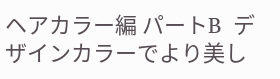ヘアカラー編 パートB  デザインカラーでより美し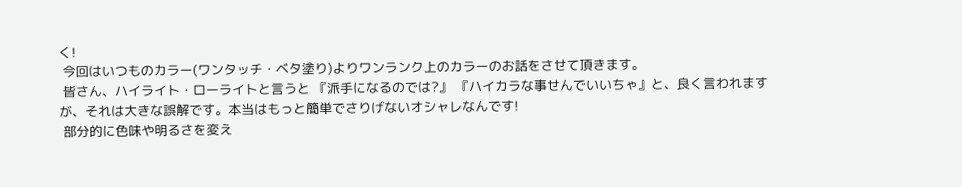く!
 今回はいつものカラー(ワンタッチ・ベタ塗り)よりワンランク上のカラーのお話をさせて頂きます。
 皆さん、ハイライト・ローライトと言うと 『派手になるのでは?』 『ハイカラな事せんでいいちゃ』と、良く言われますが、それは大きな誤解です。本当はもっと簡単でさりげないオシャレなんです!
 部分的に色味や明るさを変え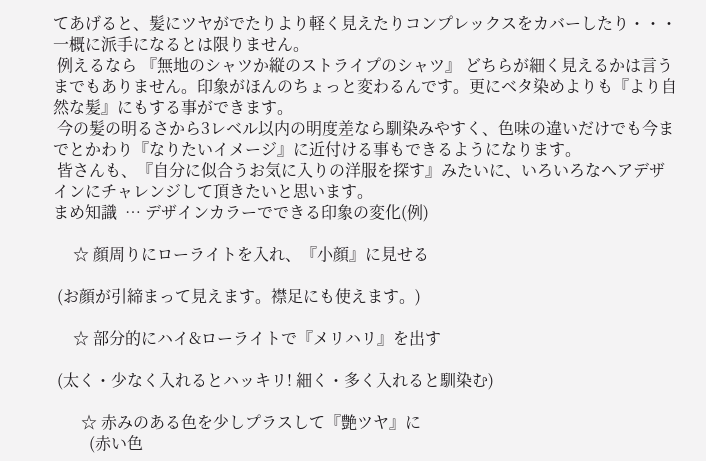てあげると、髪にツヤがでたりより軽く見えたりコンプレックスをカバーしたり・・・一概に派手になるとは限りません。
 例えるなら 『無地のシャツか縦のストライプのシャツ』 どちらが細く見えるかは言うまでもありません。印象がほんのちょっと変わるんです。更にベタ染めよりも『より自然な髪』にもする事ができます。
 今の髪の明るさから3レベル以内の明度差なら馴染みやすく、色味の違いだけでも今までとかわり『なりたいイメージ』に近付ける事もできるようになります。
 皆さんも、『自分に似合うお気に入りの洋服を探す』みたいに、いろいろなヘアデザインにチャレンジして頂きたいと思います。
まめ知識  … デザインカラーでできる印象の変化(例)

     ☆ 顔周りにローライトを入れ、『小顔』に見せる

 (お顔が引締まって見えます。襟足にも使えます。)

     ☆ 部分的にハイ&ローライトで『メリハリ』を出す

 (太く・少なく入れるとハッキリ! 細く・多く入れると馴染む)

       ☆ 赤みのある色を少しプラスして『艶ツヤ』に
         (赤い色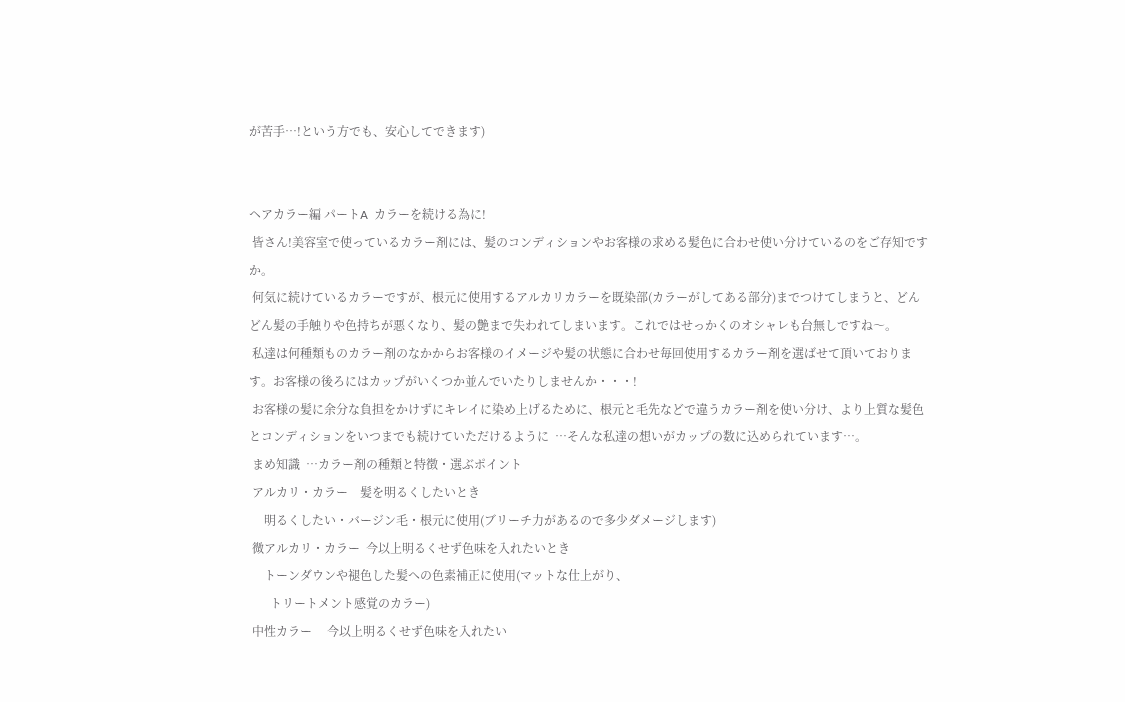が苦手…!という方でも、安心してできます)


ヘアカラー編 パートA  カラーを続ける為に!
 皆さん!美容室で使っているカラー剤には、髪のコンディションやお客様の求める髪色に合わせ使い分けているのをご存知ですか。
 何気に続けているカラーですが、根元に使用するアルカリカラーを既染部(カラーがしてある部分)までつけてしまうと、どんどん髪の手触りや色持ちが悪くなり、髪の艶まで失われてしまいます。これではせっかくのオシャレも台無しですね〜。
 私達は何種類ものカラー剤のなかからお客様のイメージや髪の状態に合わせ毎回使用するカラー剤を選ばせて頂いております。お客様の後ろにはカップがいくつか並んでいたりしませんか・・・!
 お客様の髪に余分な負担をかけずにキレイに染め上げるために、根元と毛先などで違うカラー剤を使い分け、より上質な髪色とコンディションをいつまでも続けていただけるように  …そんな私達の想いがカップの数に込められています…。
 まめ知識  …カラー剤の種類と特徴・選ぶポイント
 アルカリ・カラー    髪を明るくしたいとき
     明るくしたい・バージン毛・根元に使用(ブリーチ力があるので多少ダメージします)
 微アルカリ・カラー  今以上明るくせず色味を入れたいとき
     トーンダウンや褪色した髪への色素補正に使用(マットな仕上がり、
       トリートメント感覚のカラー)
 中性カラー     今以上明るくせず色味を入れたい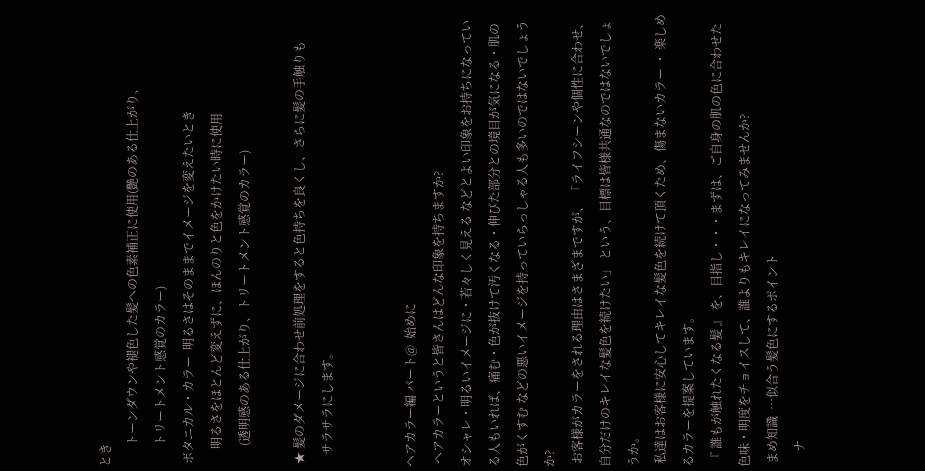とき
       トーンダウンや褪色した髪への色素補正に使用(艶のある仕上がり、
       トリートメント感覚のカラー)
 ボタニカル・カラー  明るさはそのままでイメージを変えたいとき
      明るさをほとんど変えずに、ほんのりと色をかけたい時に使用
       (透明感のある仕上がり、トリートメント感覚のカラー)

 ★ 髪のダメージに合わせ前処理をすると色持ちを良くし、さらに髪の手触りも
    サラサラにします。


ヘアカラー編 パート@  始めに
 ヘアカラーというと皆さんはどんな印象を持ちますか?
オシャレ・明るいイメージに・若々しく見える などとよい印象をお持ちになっている人もいれば、痛む・色が抜けて汚くなる・伸びた部分との境目が気になる・肌の色がくすむ などの悪いイメージを持っていらっしゃる人も多いのではないでしょうか?
 お客様がカラーをされる理由はさまざまですが、 「ライフシーンや個性に合わせ、自分だけのキレイな髪色を続けたい」 という、目標は皆様共通なのではないでしょうか。
 私達はお客様に安心してキレイな髪色を続けて頂くため、傷まないカラー ・ 楽しめるカラーを提案しています。
 『 誰もが触れたくなる髪 』 を、目指し・・・まずは、ご自身の肌の色に合わせた色味・明度をチョイスして、誰よりもキレイになってみませんか?
 まめ知識  …似合う髪色にするポイント
     ナ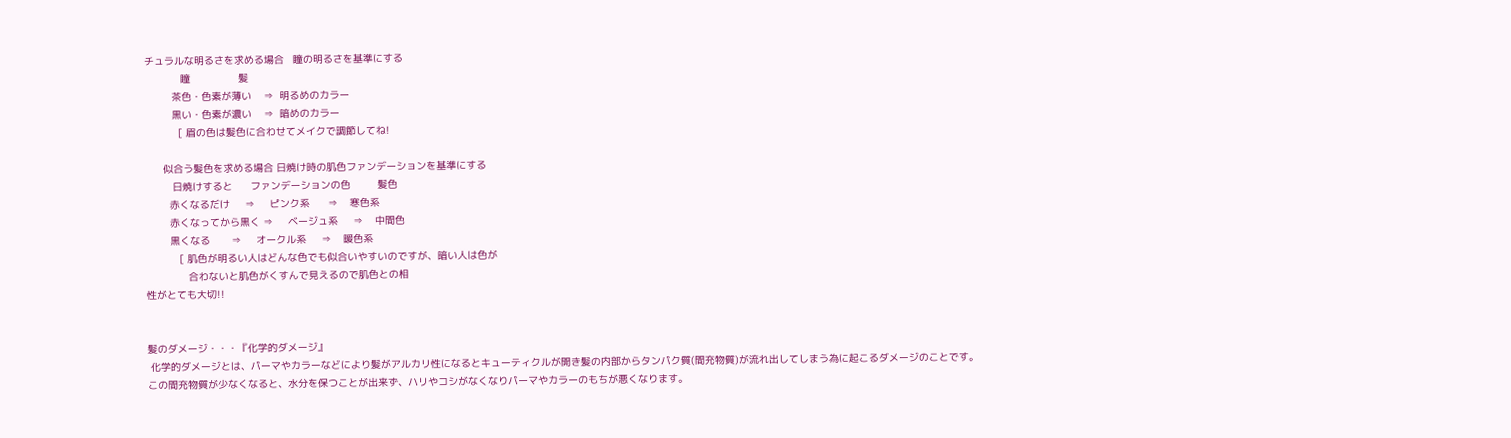チュラルな明るさを求める場合   瞳の明るさを基準にする
            瞳                髪
         茶色・色素が薄い    ⇒  明るめのカラー
         黒い・色素が濃い    ⇒  暗めのカラー
           [ 眉の色は髪色に合わせてメイクで調節してね!

      似合う髪色を求める場合 日焼け時の肌色ファンデーションを基準にする
         日焼けすると      ファンデーションの色         髪色
        赤くなるだけ     ⇒     ピンク系      ⇒    寒色系
        赤くなってから黒く ⇒     ベージュ系     ⇒    中間色
        黒くなる       ⇒     オークル系     ⇒    暖色系
           [ 肌色が明るい人はどんな色でも似合いやすいのですが、暗い人は色が
              合わないと肌色がくすんで見えるので肌色との相
性がとても大切!!


髪のダメージ・・・『化学的ダメージ』
 化学的ダメージとは、パーマやカラーなどにより髪がアルカリ性になるとキューティクルが開き髪の内部からタンパク質(間充物質)が流れ出してしまう為に起こるダメージのことです。
この間充物質が少なくなると、水分を保つことが出来ず、ハリやコシがなくなりパーマやカラーのもちが悪くなります。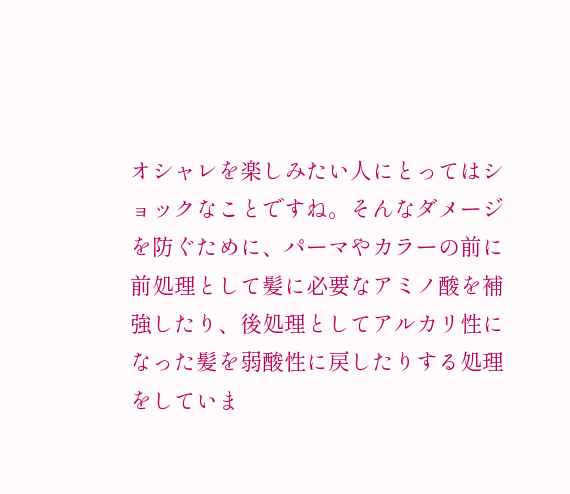オシャレを楽しみたい人にとってはショックなことですね。そんなダメージを防ぐために、パーマやカラーの前に前処理として髪に必要なアミノ酸を補強したり、後処理としてアルカリ性になった髪を弱酸性に戻したりする処理をしていま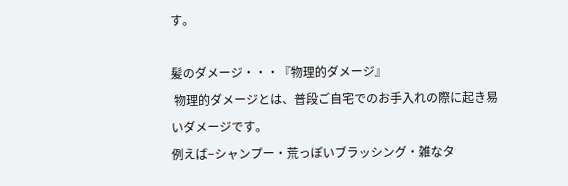す。

髪のダメージ・・・『物理的ダメージ』
 物理的ダメージとは、普段ご自宅でのお手入れの際に起き易いダメージです。
例えば−シャンプー・荒っぽいブラッシング・雑なタ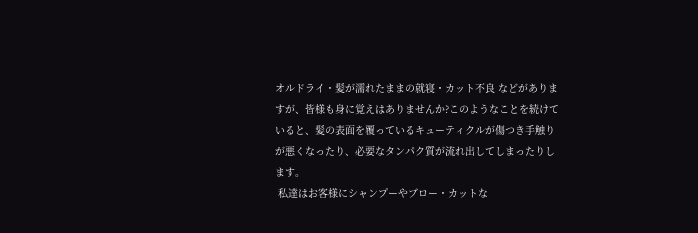オルドライ・髪が濡れたままの就寝・カット不良 などがありますが、皆様も身に覚えはありませんか?このようなことを続けていると、髪の表面を覆っているキューティクルが傷つき手触りが悪くなったり、必要なタンパク質が流れ出してしまったりします。
 私達はお客様にシャンプーやブロー・カットな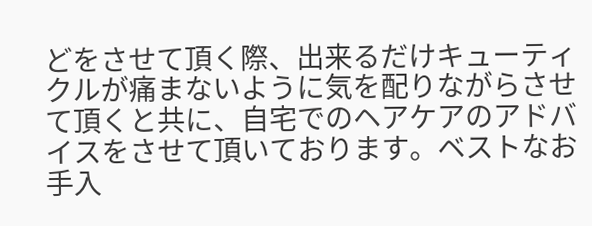どをさせて頂く際、出来るだけキューティクルが痛まないように気を配りながらさせて頂くと共に、自宅でのヘアケアのアドバイスをさせて頂いております。ベストなお手入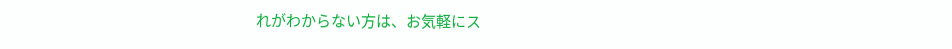れがわからない方は、お気軽にス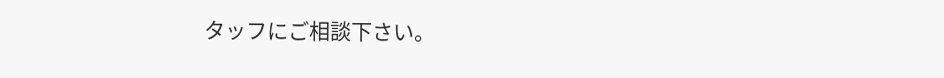タッフにご相談下さい。